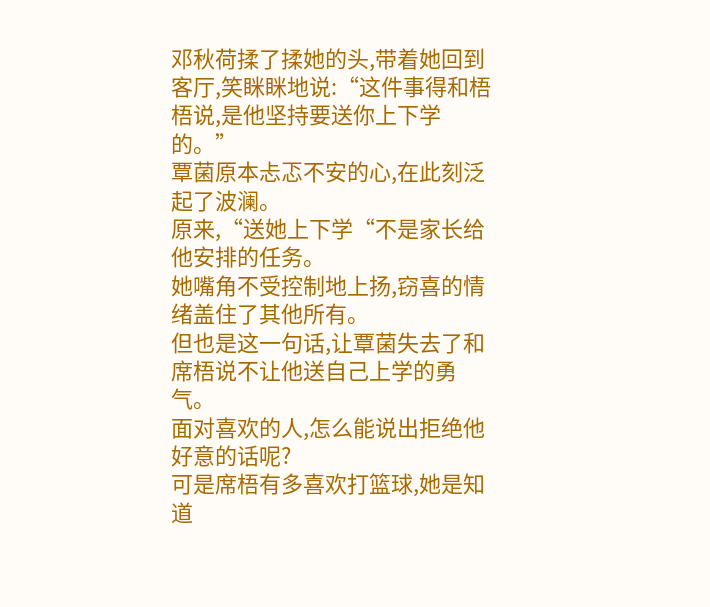邓秋荷揉了揉她的头,带着她回到客厅,笑眯眯地说:“这件事得和梧梧说,是他坚持要送你上下学的。”
覃菌原本忐忑不安的心,在此刻泛起了波澜。
原来,“送她上下学“不是家长给他安排的任务。
她嘴角不受控制地上扬,窃喜的情绪盖住了其他所有。
但也是这一句话,让覃菌失去了和席梧说不让他送自己上学的勇气。
面对喜欢的人,怎么能说出拒绝他好意的话呢?
可是席梧有多喜欢打篮球,她是知道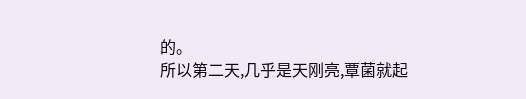的。
所以第二天,几乎是天刚亮,覃菌就起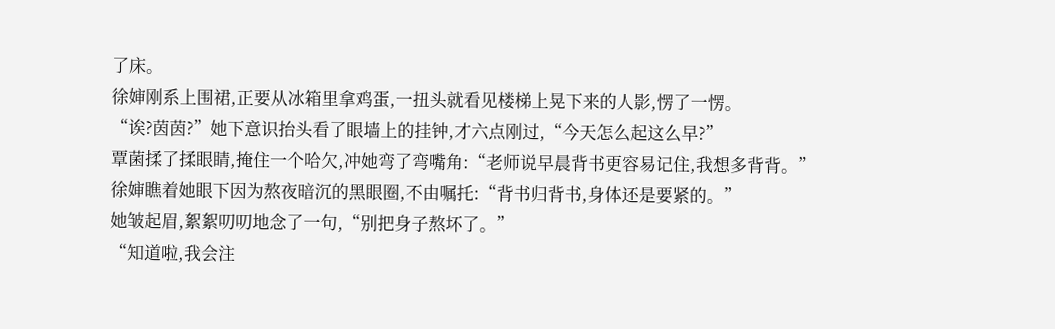了床。
徐婶刚系上围裙,正要从冰箱里拿鸡蛋,一扭头就看见楼梯上晃下来的人影,愣了一愣。
“诶?茵茵?”她下意识抬头看了眼墙上的挂钟,才六点刚过,“今天怎么起这么早?”
覃菌揉了揉眼睛,掩住一个哈欠,冲她弯了弯嘴角:“老师说早晨背书更容易记住,我想多背背。”
徐婶瞧着她眼下因为熬夜暗沉的黑眼圈,不由嘱托:“背书归背书,身体还是要紧的。”
她皱起眉,絮絮叨叨地念了一句,“别把身子熬坏了。”
“知道啦,我会注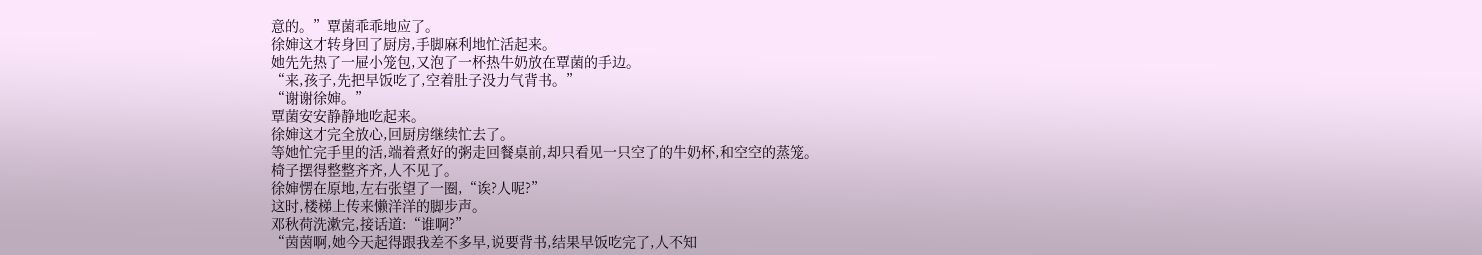意的。”覃菌乖乖地应了。
徐婶这才转身回了厨房,手脚麻利地忙活起来。
她先先热了一屉小笼包,又泡了一杯热牛奶放在覃菌的手边。
“来,孩子,先把早饭吃了,空着肚子没力气背书。”
“谢谢徐婶。”
覃菌安安静静地吃起来。
徐婶这才完全放心,回厨房继续忙去了。
等她忙完手里的活,端着煮好的粥走回餐桌前,却只看见一只空了的牛奶杯,和空空的蒸笼。
椅子摆得整整齐齐,人不见了。
徐婶愣在原地,左右张望了一圈,“诶?人呢?”
这时,楼梯上传来懒洋洋的脚步声。
邓秋荷洗漱完,接话道:“谁啊?”
“茵茵啊,她今天起得跟我差不多早,说要背书,结果早饭吃完了,人不知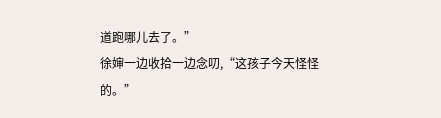道跑哪儿去了。”
徐婶一边收拾一边念叨,“这孩子今天怪怪的。”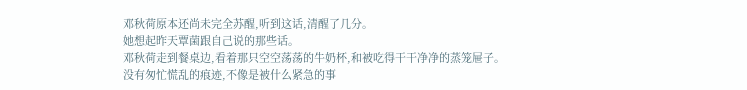邓秋荷原本还尚未完全苏醒,听到这话,清醒了几分。
她想起昨天覃菌跟自己说的那些话。
邓秋荷走到餐桌边,看着那只空空荡荡的牛奶杯,和被吃得干干净净的蒸笼屉子。
没有匆忙慌乱的痕迹,不像是被什么紧急的事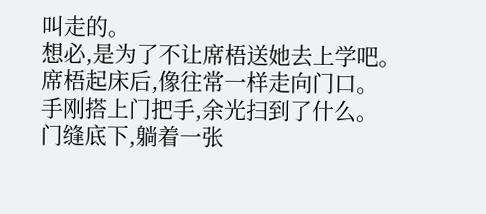叫走的。
想必,是为了不让席梧送她去上学吧。
席梧起床后,像往常一样走向门口。
手刚搭上门把手,余光扫到了什么。
门缝底下,躺着一张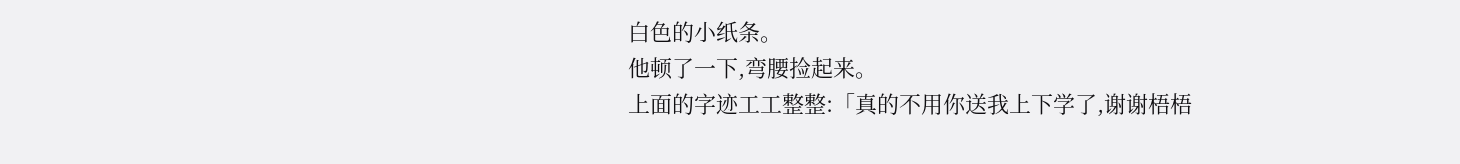白色的小纸条。
他顿了一下,弯腰捡起来。
上面的字迹工工整整:「真的不用你送我上下学了,谢谢梧梧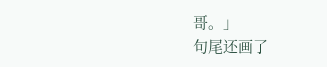哥。」
句尾还画了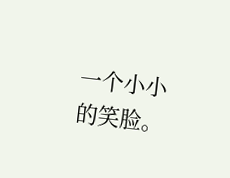一个小小的笑脸。